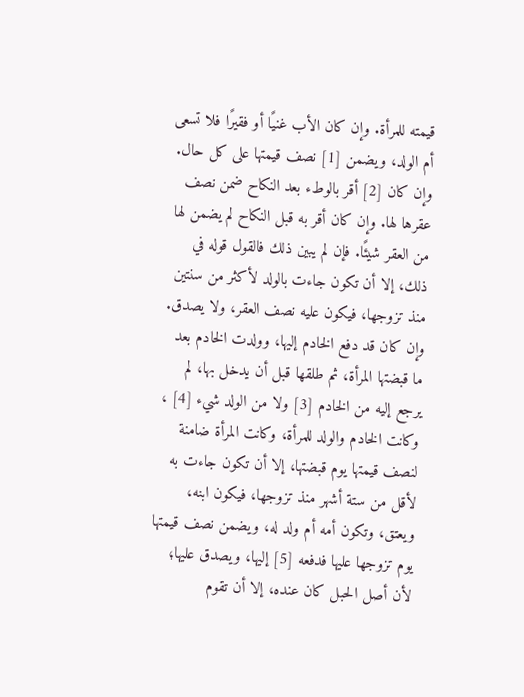قيمته للمرأة. وإن كان الأب غنيًا أو فقيرًا فلا تسعى أم الولد، ويضمن [1] نصف قيمتها على كل حال. وإن كان [2] أقر بالوطء بعد النكاح ضمن نصف عقرها لها. وإن كان أقر به قبل النكاح لم يضمن لها من العقر شيئًا. فإن لم يبين ذلك فالقول قوله في ذلك، إلا أن تكون جاءت بالولد لأكثر من سنتين منذ تزوجها، فيكون عليه نصف العقر، ولا يصدق. وإن كان قد دفع الخادم إليها، وولدت الخادم بعد ما قبضتها المرأة، ثم طلقها قبل أن يدخل بها، لم يرجع إليه من الخادم [3] ولا من الولد شيء [4] ، وكانت الخادم والولد للمرأة، وكانت المرأة ضامنة لنصف قيمتها يوم قبضتها، إلا أن تكون جاءت به لأقل من ستة أشهر منذ تزوجها، فيكون ابنه، ويعتق، وتكون أمه أم ولد له، ويضمن نصف قيمتها يوم تزوجها عليها فدفعه [5] إليها، ويصدق عليها؛ لأن أصل الحبل كان عنده، إلا أن تقوم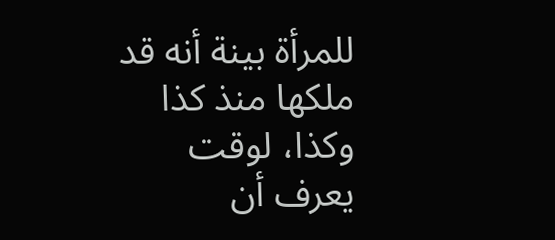للمرأة بينة أنه قد ملكها منذ كذا وكذا، لوقت يعرف أن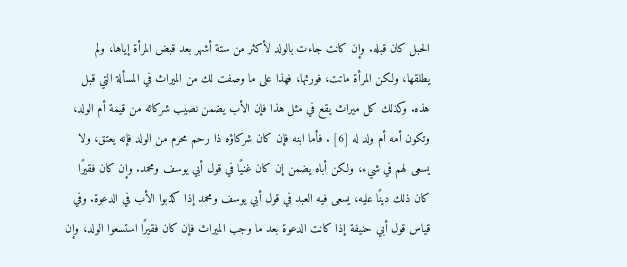الحبل كان قبله. وإن كانت جاءت بالولد لأكثر من ستة أشهر بعد قبض المرأة إياها، ولم يطلقها، ولكن المرأة ماتت، فورثها، فهذا على ما وصفت لك من الميراث في المسألة التي قبل هذه. وكذلك كل ميراث يقع في مثل هذا فإن الأب يضمن نصيب شركائه من قيمة أم الولد، وتكون أمه أم ولد له [6] . فأما ابنه فإن كان شركاؤه ذا رحم محرم من الولد فإنه يعتق، ولا يسعى لهم في شيء، ولكن أباه يضمن إن كان غنيًا في قول أبي يوسف ومحمد. وإن كان فقيرًا كان ذلك دينًا عليه، يسعى فيه العبد في قول أبي يوسف ومحمد إذا كذبوا الأب في الدعوة. وفي قياس قول أبي حنيفة إذا كانت الدعوة بعد ما وجب الميراث فإن كان فقيرًا استسعوا الولد، وإن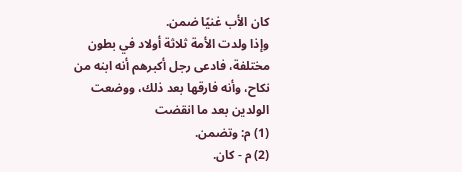كان الأب غنيًا ضمن.
وإذا ولدت الأمة ثلاثة أولاد في بطون مختلفة، فادعى رجل أكبرهم أنه ابنه من نكاح، وأنه فارقها بعد ذلك، ووضعت الولدين بعد ما انقضت
(1) م: وتضمن.
(2) م - كان.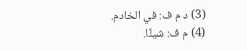(3) د م ف: في الخادم.
(4) م ف: شيئًا.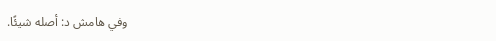وفي هامش د: أصله شيئًا.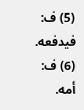(5) ف: فيدفعه.
(6) ف: أمه.